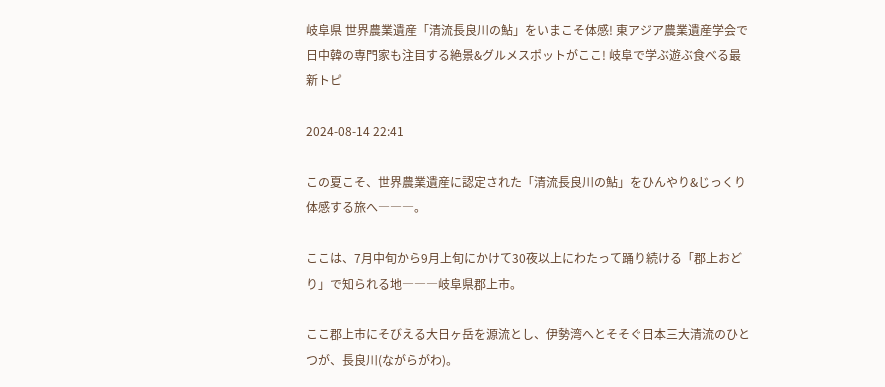岐阜県 世界農業遺産「清流長良川の鮎」をいまこそ体感! 東アジア農業遺産学会で日中韓の専門家も注目する絶景&グルメスポットがここ! 岐阜で学ぶ遊ぶ食べる最新トピ

2024-08-14 22:41

この夏こそ、世界農業遺産に認定された「清流長良川の鮎」をひんやり&じっくり体感する旅へ―――。

ここは、7月中旬から9月上旬にかけて30夜以上にわたって踊り続ける「郡上おどり」で知られる地―――岐阜県郡上市。

ここ郡上市にそびえる大日ヶ岳を源流とし、伊勢湾へとそそぐ日本三大清流のひとつが、長良川(ながらがわ)。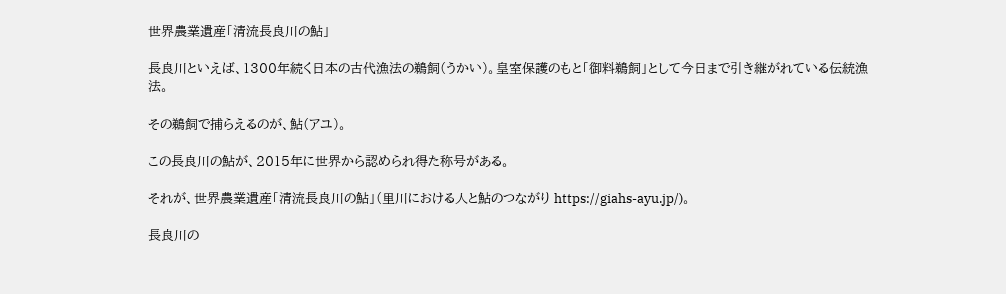世界農業遺産「清流長良川の鮎」

長良川といえば、1300年続く日本の古代漁法の鵜飼(うかい)。皇室保護のもと「御料鵜飼」として今日まで引き継がれている伝統漁法。

その鵜飼で捕らえるのが、鮎(アユ)。

この長良川の鮎が、2015年に世界から認められ得た称号がある。

それが、世界農業遺産「清流長良川の鮎」(里川における人と鮎のつながり https://giahs-ayu.jp/)。

長良川の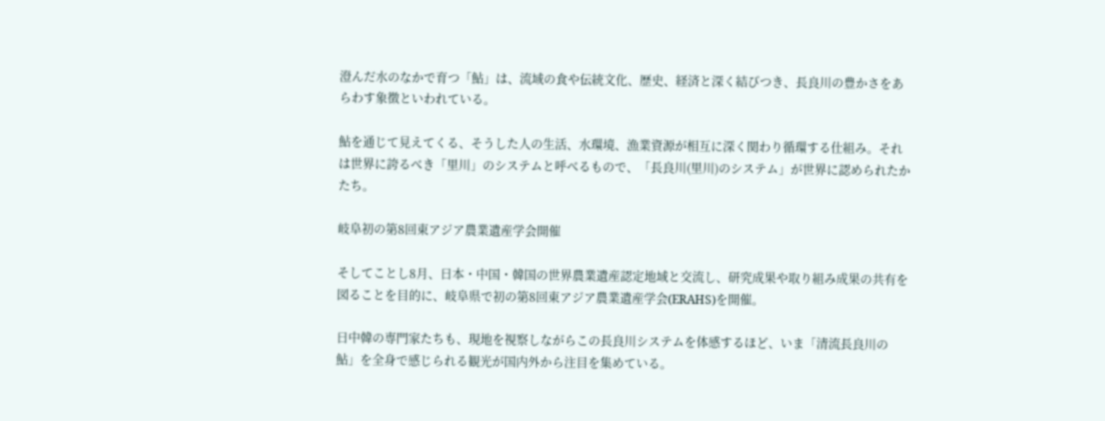澄んだ水のなかで育つ「鮎」は、流域の食や伝統文化、歴史、経済と深く結びつき、長良川の豊かさをあらわす象徴といわれている。

鮎を通じて見えてくる、そうした人の生活、水環境、漁業資源が相互に深く関わり循環する仕組み。それは世界に誇るべき「里川」のシステムと呼べるもので、「長良川(里川)のシステム」が世界に認められたかたち。

岐阜初の第8回東アジア農業遺産学会開催

そしてことし8月、日本・中国・韓国の世界農業遺産認定地域と交流し、研究成果や取り組み成果の共有を図ることを目的に、岐阜県で初の第8回東アジア農業遺産学会(ERAHS)を開催。

日中韓の専門家たちも、現地を視察しながらこの長良川システムを体感するほど、いま「清流長良川の鮎」を全身で感じられる観光が国内外から注目を集めている。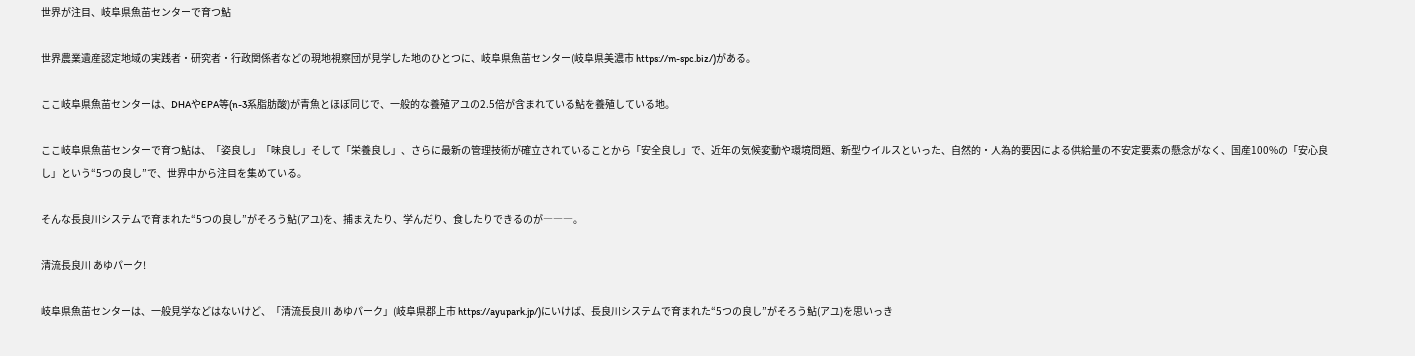世界が注目、岐阜県魚苗センターで育つ鮎

世界農業遺産認定地域の実践者・研究者・行政関係者などの現地視察団が見学した地のひとつに、岐阜県魚苗センター(岐阜県美濃市 https://m-spc.biz/)がある。

ここ岐阜県魚苗センターは、DHAやEPA等(n-3系脂肪酸)が青魚とほぼ同じで、一般的な養殖アユの2.5倍が含まれている鮎を養殖している地。

ここ岐阜県魚苗センターで育つ鮎は、「姿良し」「味良し」そして「栄養良し」、さらに最新の管理技術が確立されていることから「安全良し」で、近年の気候変動や環境問題、新型ウイルスといった、自然的・人為的要因による供給量の不安定要素の懸念がなく、国産100%の「安心良し」という“5つの良し”で、世界中から注目を集めている。

そんな長良川システムで育まれた“5つの良し”がそろう鮎(アユ)を、捕まえたり、学んだり、食したりできるのが―――。

清流長良川 あゆパーク!

岐阜県魚苗センターは、一般見学などはないけど、「清流長良川 あゆパーク」(岐阜県郡上市 https://ayupark.jp/)にいけば、長良川システムで育まれた“5つの良し”がそろう鮎(アユ)を思いっき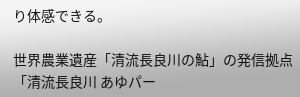り体感できる。

世界農業遺産「清流長良川の鮎」の発信拠点「清流長良川 あゆパー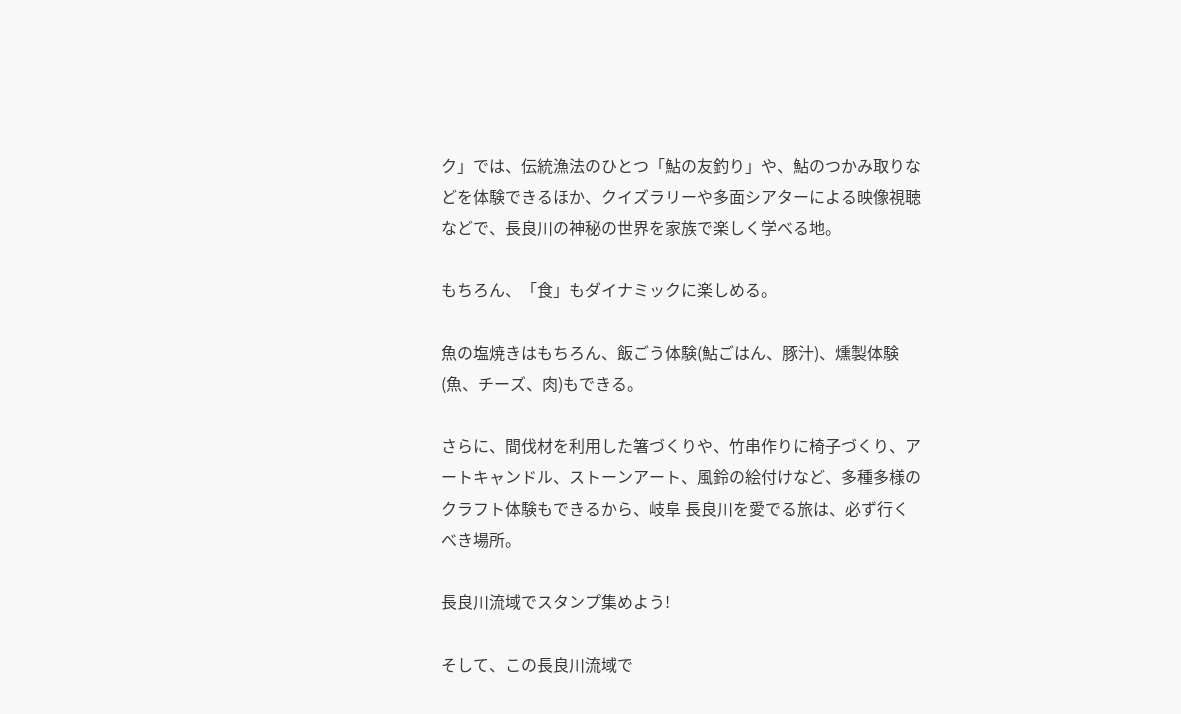ク」では、伝統漁法のひとつ「鮎の友釣り」や、鮎のつかみ取りなどを体験できるほか、クイズラリーや多面シアターによる映像視聴などで、長良川の神秘の世界を家族で楽しく学べる地。

もちろん、「食」もダイナミックに楽しめる。

魚の塩焼きはもちろん、飯ごう体験(鮎ごはん、豚汁)、燻製体験(魚、チーズ、肉)もできる。

さらに、間伐材を利用した箸づくりや、竹串作りに椅子づくり、アートキャンドル、ストーンアート、風鈴の絵付けなど、多種多様のクラフト体験もできるから、岐阜 長良川を愛でる旅は、必ず行くべき場所。

長良川流域でスタンプ集めよう!

そして、この長良川流域で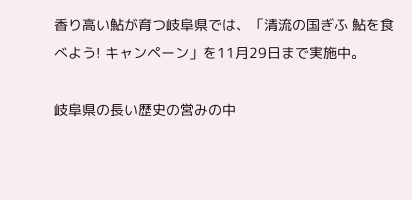香り高い鮎が育つ岐阜県では、「清流の国ぎふ 鮎を食べよう! キャンペーン」を11月29日まで実施中。

岐阜県の長い歴史の営みの中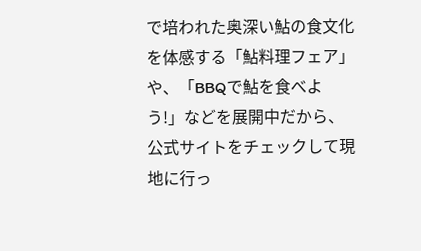で培われた奥深い鮎の食文化を体感する「鮎料理フェア」や、「BBQで鮎を食べよう!」などを展開中だから、公式サイトをチェックして現地に行っ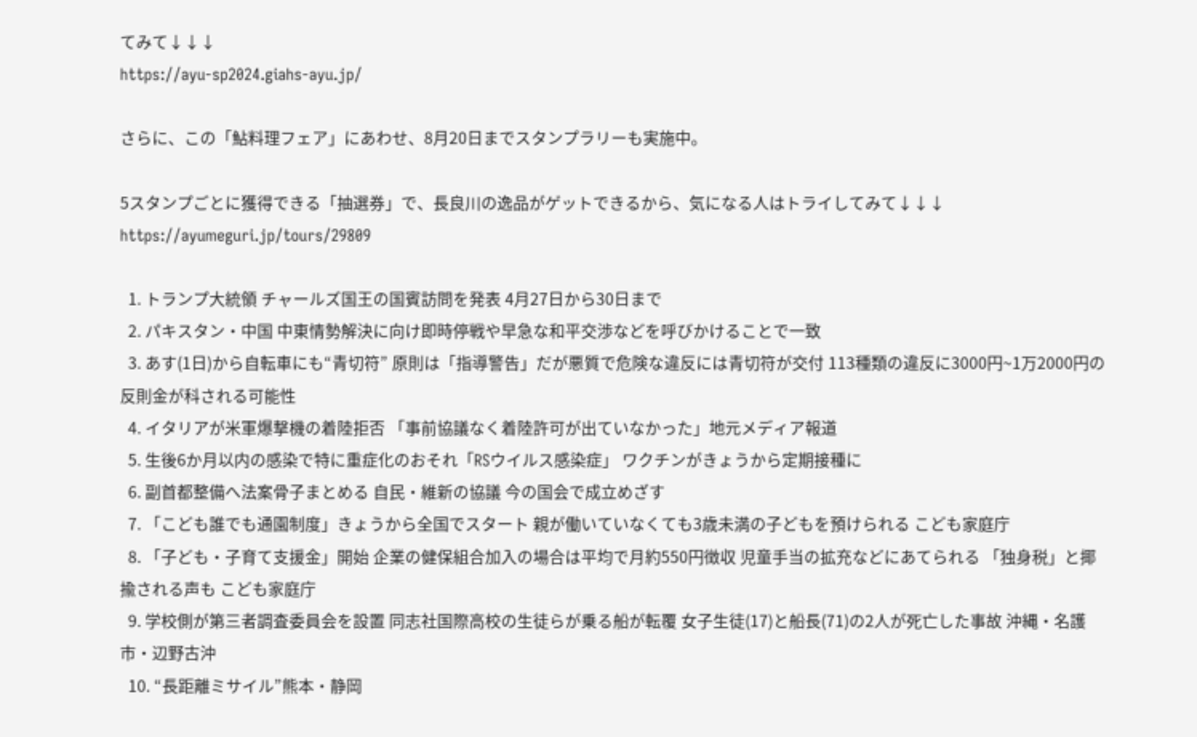てみて↓↓↓
https://ayu-sp2024.giahs-ayu.jp/

さらに、この「鮎料理フェア」にあわせ、8月20日までスタンプラリーも実施中。

5スタンプごとに獲得できる「抽選券」で、長良川の逸品がゲットできるから、気になる人はトライしてみて↓↓↓
https://ayumeguri.jp/tours/29809

  1. トランプ大統領 チャールズ国王の国賓訪問を発表 4月27日から30日まで
  2. パキスタン・中国 中東情勢解決に向け即時停戦や早急な和平交渉などを呼びかけることで一致
  3. あす(1日)から自転車にも“青切符” 原則は「指導警告」だが悪質で危険な違反には青切符が交付 113種類の違反に3000円~1万2000円の反則金が科される可能性
  4. イタリアが米軍爆撃機の着陸拒否 「事前協議なく着陸許可が出ていなかった」地元メディア報道
  5. 生後6か月以内の感染で特に重症化のおそれ「RSウイルス感染症」 ワクチンがきょうから定期接種に
  6. 副首都整備へ法案骨子まとめる 自民・維新の協議 今の国会で成立めざす
  7. 「こども誰でも通園制度」きょうから全国でスタート 親が働いていなくても3歳未満の子どもを預けられる こども家庭庁
  8. 「子ども・子育て支援金」開始 企業の健保組合加入の場合は平均で月約550円徴収 児童手当の拡充などにあてられる 「独身税」と揶揄される声も こども家庭庁
  9. 学校側が第三者調査委員会を設置 同志社国際高校の生徒らが乗る船が転覆 女子生徒(17)と船長(71)の2人が死亡した事故 沖縄・名護市・辺野古沖
  10. “長距離ミサイル”熊本・静岡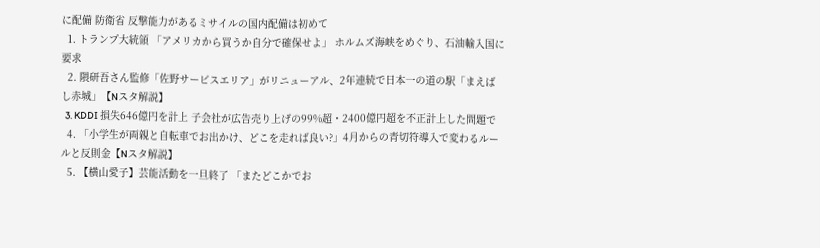に配備 防衛省 反撃能力があるミサイルの国内配備は初めて
  1. トランプ大統領 「アメリカから買うか自分で確保せよ」 ホルムズ海峡をめぐり、石油輸入国に要求
  2. 隈研吾さん監修「佐野サービスエリア」がリニューアル、2年連続で日本一の道の駅「まえばし赤城」【Nスタ解説】
  3. KDDI 損失646億円を計上 子会社が広告売り上げの99%超・2400億円超を不正計上した問題で
  4. 「小学生が両親と自転車でお出かけ、どこを走れば良い?」4月からの青切符導入で変わるルールと反則金【Nスタ解説】
  5. 【横山愛子】芸能活動を一旦終了 「またどこかでお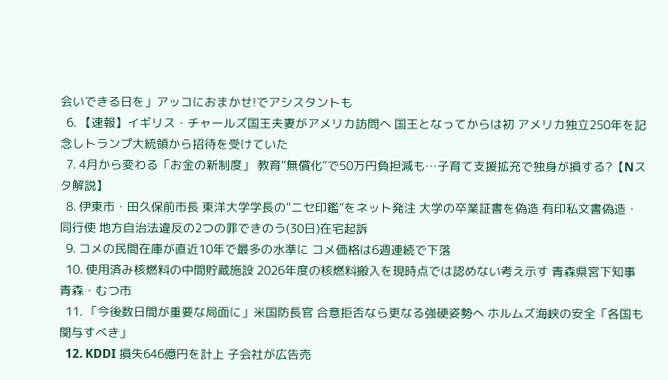会いできる日を」アッコにおまかせ!でアシスタントも
  6. 【速報】イギリス・チャールズ国王夫妻がアメリカ訪問へ 国王となってからは初 アメリカ独立250年を記念しトランプ大統領から招待を受けていた
  7. 4月から変わる「お金の新制度」 教育“無償化”で50万円負担減も…子育て支援拡充で独身が損する?【Nスタ解説】
  8. 伊東市・田久保前市長 東洋大学学長の“ニセ印鑑”をネット発注 大学の卒業証書を偽造 有印私文書偽造・同行使 地方自治法違反の2つの罪できのう(30日)在宅起訴
  9. コメの民間在庫が直近10年で最多の水準に コメ価格は6週連続で下落
  10. 使用済み核燃料の中間貯蔵施設 2026年度の核燃料搬入を現時点では認めない考え示す 青森県宮下知事 青森・むつ市
  11. 「今後数日間が重要な局面に」米国防長官 合意拒否なら更なる強硬姿勢へ ホルムズ海峡の安全「各国も関与すべき」
  12. KDDI 損失646億円を計上 子会社が広告売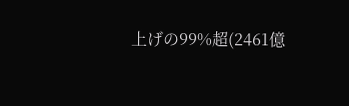上げの99%超(2461億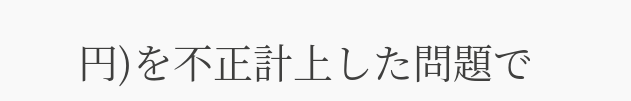円)を不正計上した問題で